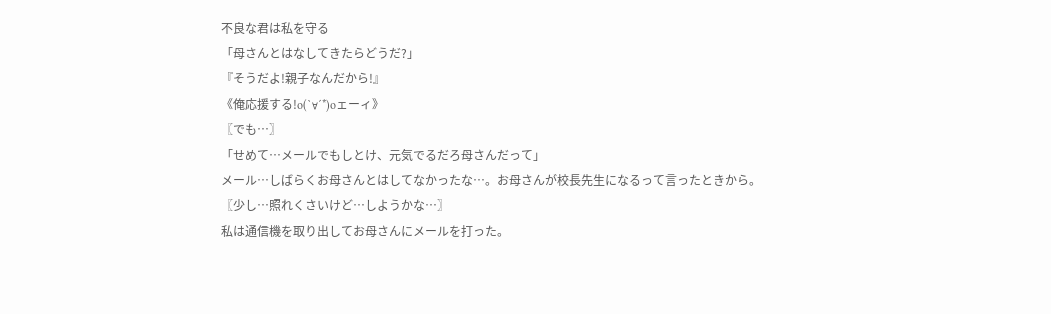不良な君は私を守る
「母さんとはなしてきたらどうだ?」
『そうだよ!親子なんだから!』
《俺応援する!o(`∀´*)oェーィ》
〖でも…〗
「せめて…メールでもしとけ、元気でるだろ母さんだって」
メール…しばらくお母さんとはしてなかったな…。お母さんが校長先生になるって言ったときから。
〖少し…照れくさいけど…しようかな…〗
私は通信機を取り出してお母さんにメールを打った。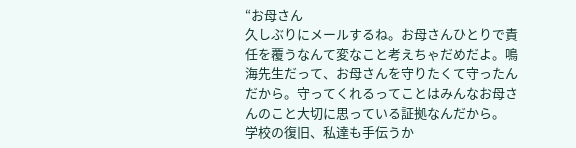“お母さん
久しぶりにメールするね。お母さんひとりで責任を覆うなんて変なこと考えちゃだめだよ。鳴海先生だって、お母さんを守りたくて守ったんだから。守ってくれるってことはみんなお母さんのこと大切に思っている証拠なんだから。
学校の復旧、私達も手伝うか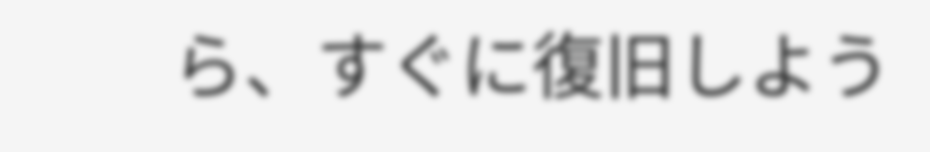ら、すぐに復旧しよう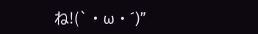ね!(`・ω・´)”